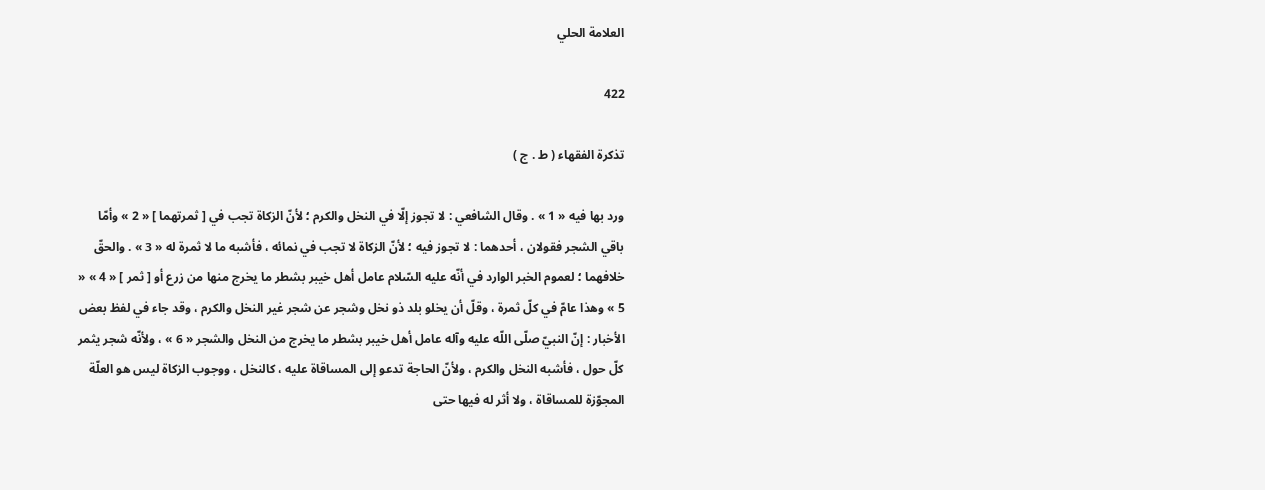العلامة الحلي

422

تذكرة الفقهاء ( ط . ج )

ورد بها فيه « 1 » . وقال الشافعي : لا تجوز إلّا في النخل والكرم ؛ لأنّ الزكاة تجب في [ ثمرتهما ] « 2 » وأمّا باقي الشجر فقولان ، أحدهما : لا تجوز فيه ؛ لأنّ الزكاة لا تجب في نمائه ، فأشبه ما لا ثمرة له « 3 » . والحقّ خلافهما ؛ لعموم الخبر الوارد في أنّه عليه السّلام عامل أهل خيبر بشطر ما يخرج منها من زرع أو [ ثمر ] « 4 » « 5 » وهذا عامّ في كلّ ثمرة ، وقلّ أن يخلو بلد ذو نخل وشجر عن شجر غير النخل والكرم ، وقد جاء في لفظ بعض الأخبار : إنّ النبيّ صلّى اللّه عليه وآله عامل أهل خيبر بشطر ما يخرج من النخل والشجر « 6 » ، ولأنّه شجر يثمر كلّ حول ، فأشبه النخل والكرم ، ولأنّ الحاجة تدعو إلى المساقاة عليه ، كالنخل ، ووجوب الزكاة ليس هو العلّة المجوّزة للمساقاة ، ولا أثر له فيها حتى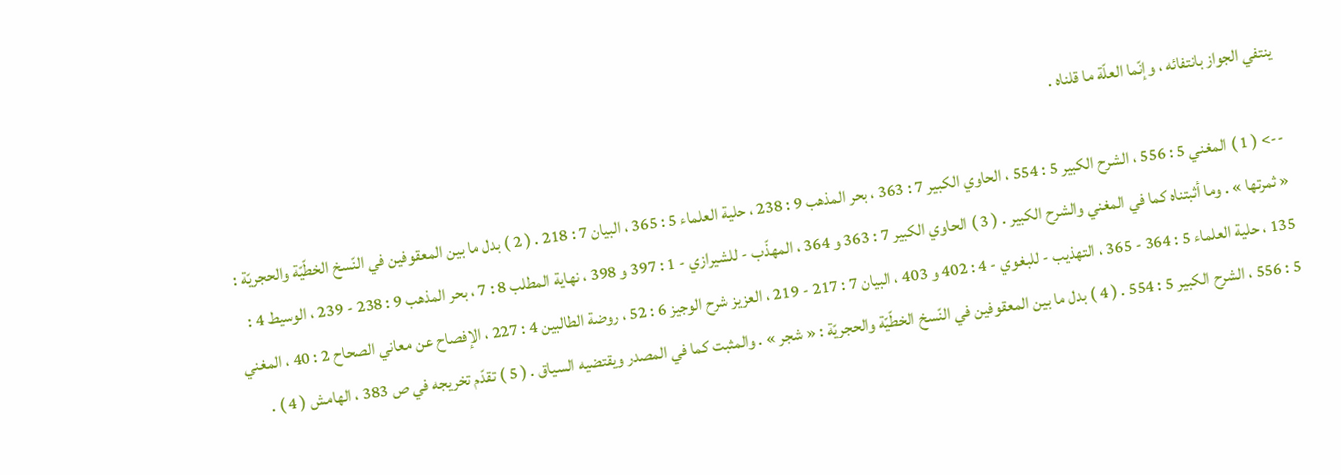ينتفي الجواز بانتفائه ، وإنّما العلّة ما قلناه .

--> ( 1 ) المغني 5 : 556 ، الشرح الكبير 5 : 554 ، الحاوي الكبير 7 : 363 ، بحر المذهب 9 : 238 ، حلية العلماء 5 : 365 ، البيان 7 : 218 . ( 2 ) بدل ما بين المعقوفين في النّسخ الخطّيّة والحجريّة : « ثمرتها » . وما أثبتناه كما في المغني والشرح الكبير . ( 3 ) الحاوي الكبير 7 : 363 و 364 ، المهذّب - للشيرازي - 1 : 397 و 398 ، نهاية المطلب 8 : 7 ، بحر المذهب 9 : 238 - 239 ، الوسيط 4 : 135 ، حلية العلماء 5 : 364 - 365 ، التهذيب - للبغوي - 4 : 402 و 403 ، البيان 7 : 217 - 219 ، العزيز شرح الوجيز 6 : 52 ، روضة الطالبين 4 : 227 ، الإفصاح عن معاني الصحاح 2 : 40 ، المغني 5 : 556 ، الشرح الكبير 5 : 554 . ( 4 ) بدل ما بين المعقوفين في النّسخ الخطّيّة والحجريّة : « شجر » . والمثبت كما في المصدر ويقتضيه السياق . ( 5 ) تقدّم تخريجه في ص 383 ، الهامش ( 4 ) .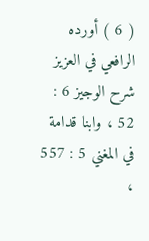( 6 ) أورده الرافعي في العزيز شرح الوجيز 6 : 52 ، وابنا قدامة في المغني 5 : 557 ،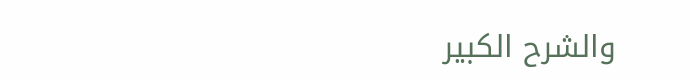والشرح الكبير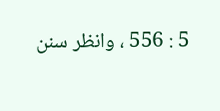5 : 556 ، وانظر سنن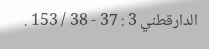الدارقطني 3 : 37 - 38 / 153 .